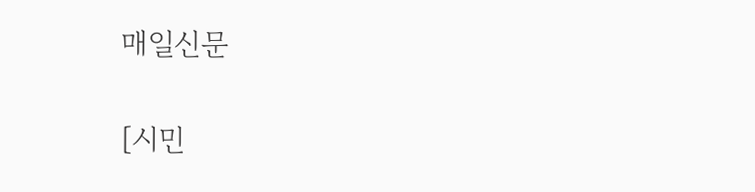매일신문

[시민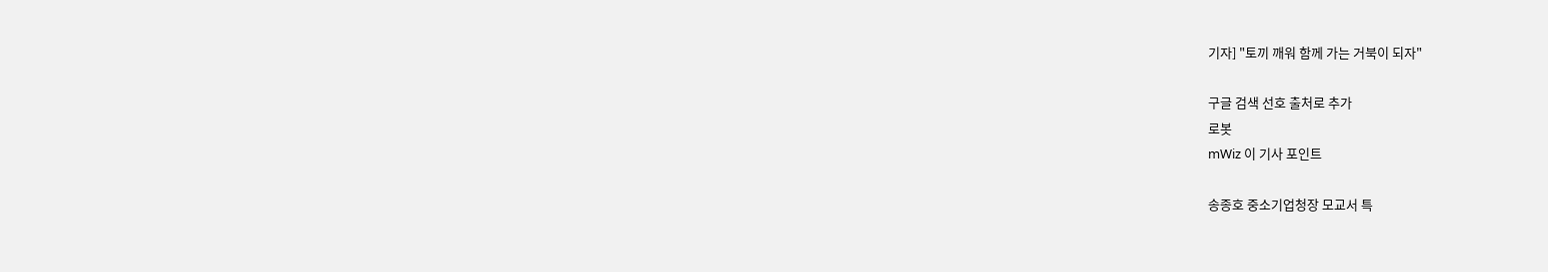기자] "토끼 깨워 함께 가는 거북이 되자"

구글 검색 선호 출처로 추가
로봇
mWiz 이 기사 포인트

송종호 중소기업청장 모교서 특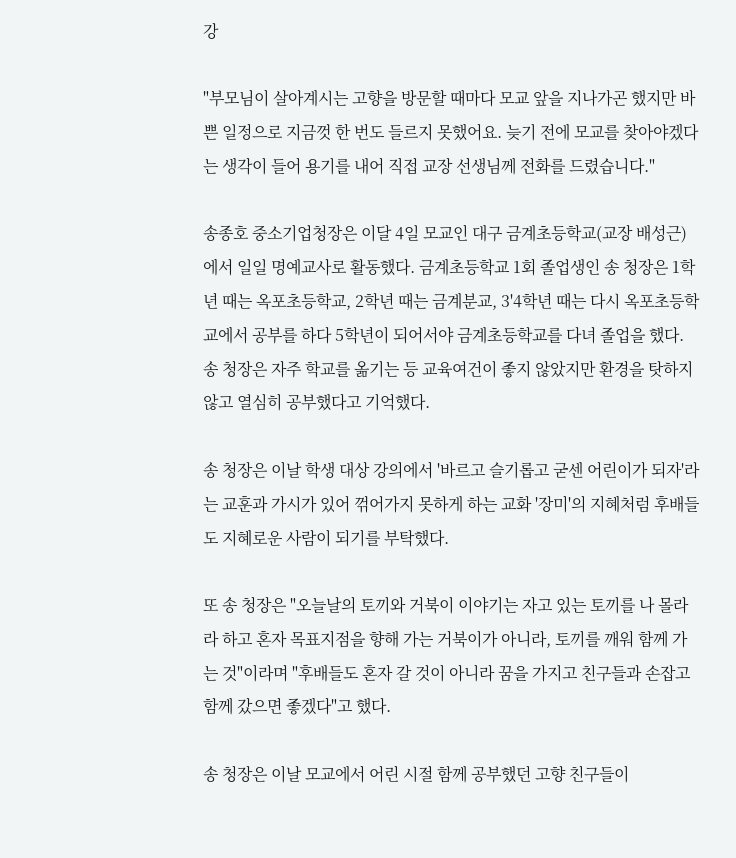강

"부모님이 살아계시는 고향을 방문할 때마다 모교 앞을 지나가곤 했지만 바쁜 일정으로 지금껏 한 번도 들르지 못했어요. 늦기 전에 모교를 찾아야겠다는 생각이 들어 용기를 내어 직접 교장 선생님께 전화를 드렸습니다."

송종호 중소기업청장은 이달 4일 모교인 대구 금계초등학교(교장 배성근)에서 일일 명예교사로 활동했다. 금계초등학교 1회 졸업생인 송 청장은 1학년 때는 옥포초등학교, 2학년 때는 금계분교, 3'4학년 때는 다시 옥포초등학교에서 공부를 하다 5학년이 되어서야 금계초등학교를 다녀 졸업을 했다. 송 청장은 자주 학교를 옮기는 등 교육여건이 좋지 않았지만 환경을 탓하지 않고 열심히 공부했다고 기억했다.

송 청장은 이날 학생 대상 강의에서 '바르고 슬기롭고 굳센 어린이가 되자'라는 교훈과 가시가 있어 꺾어가지 못하게 하는 교화 '장미'의 지혜처럼 후배들도 지혜로운 사람이 되기를 부탁했다.

또 송 청장은 "오늘날의 토끼와 거북이 이야기는 자고 있는 토끼를 나 몰라라 하고 혼자 목표지점을 향해 가는 거북이가 아니라, 토끼를 깨워 함께 가는 것"이라며 "후배들도 혼자 갈 것이 아니라 꿈을 가지고 친구들과 손잡고 함께 갔으면 좋겠다"고 했다.

송 청장은 이날 모교에서 어린 시절 함께 공부했던 고향 친구들이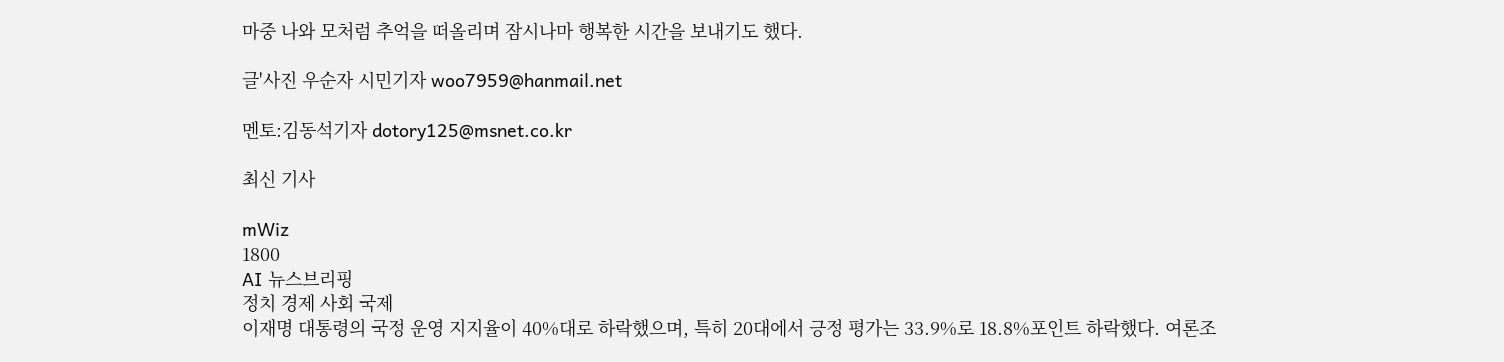마중 나와 모처럼 추억을 떠올리며 잠시나마 행복한 시간을 보내기도 했다.

글'사진 우순자 시민기자 woo7959@hanmail.net

멘토:김동석기자 dotory125@msnet.co.kr

최신 기사

mWiz
1800
AI 뉴스브리핑
정치 경제 사회 국제
이재명 대통령의 국정 운영 지지율이 40%대로 하락했으며, 특히 20대에서 긍정 평가는 33.9%로 18.8%포인트 하락했다. 여론조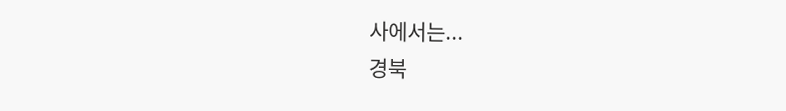사에서는...
경북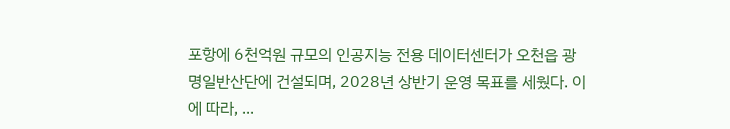포항에 6천억원 규모의 인공지능 전용 데이터센터가 오천읍 광명일반산단에 건설되며, 2028년 상반기 운영 목표를 세웠다. 이에 따라, ...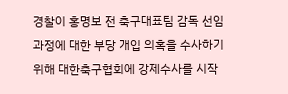경찰이 홍명보 전 축구대표팀 감독 선임 과정에 대한 부당 개입 의혹을 수사하기 위해 대한축구협회에 강제수사를 시작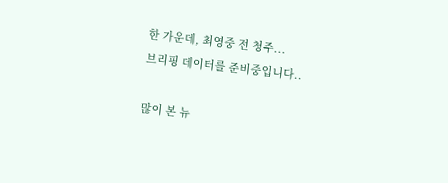한 가운데, 최영중 전 청주...
브리핑 데이터를 준비중입니다..

많이 본 뉴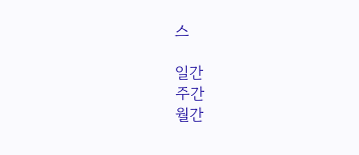스

일간
주간
월간